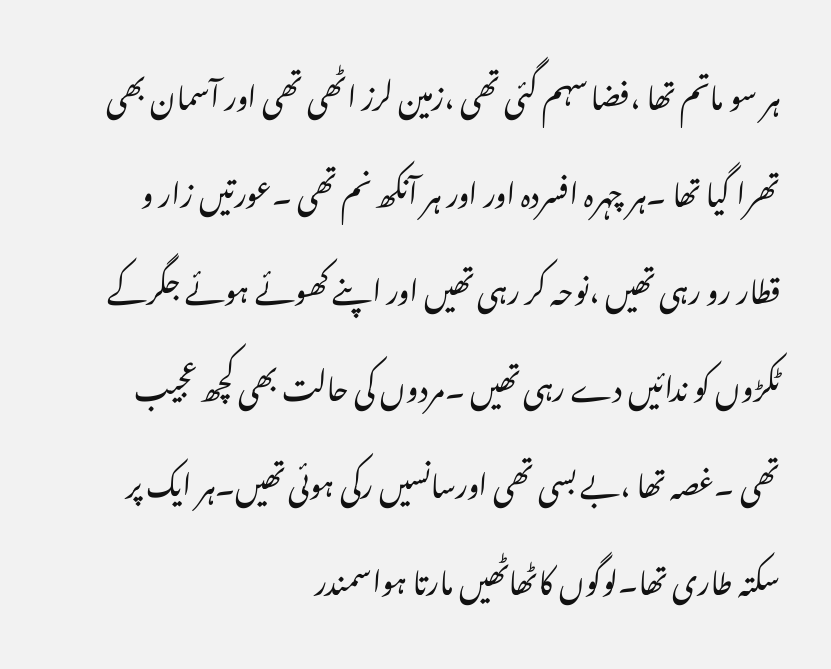ہر سو ماتم تھا ،فضا سہم گئی تھی ،زمین لرز اٹھی تھی اور آسمان بھی تھرا گیا تھا ۔ہر چہرہ افسردہ اور اور ہر آنکھ نم تھی ۔عورتیں زار و قطار رو رہی تھیں ،نوحہ کر رہی تھیں اور اپنے کھوئے ہوئے جگرکے ٹکڑوں کو ندائیں دے رہی تھیں ۔مردوں کی حالت بھی کچھ عجیب تھی ۔غصہ تھا ،بے بسی تھی اورسانسیں رکی ہوئی تھیں۔ہر ایک پر سکتہ طاری تھا۔لوگوں کاٹھاٹھیں مارتا ہواسمندر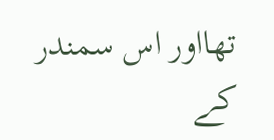تھااور اس سمندر کے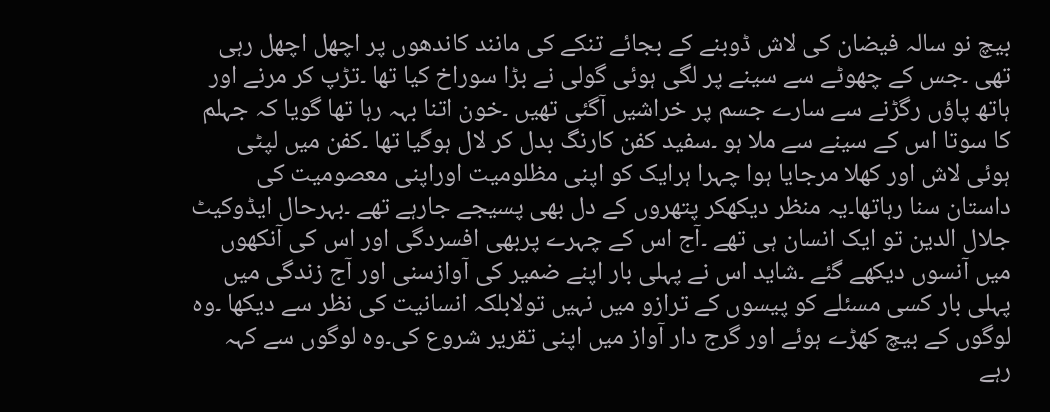بیچ نو سالہ فیضان کی لاش ڈوبنے کے بجائے تنکے کی مانند کاندھوں پر اچھل اچھل رہی تھی ۔جس کے چھوٹے سے سینے پر لگی ہوئی گولی نے بڑا سوراخ کیا تھا ۔تڑپ کر مرنے اور ہاتھ پاؤں رگڑنے سے سارے جسم پر خراشیں آگئی تھیں ۔خون اتنا بہہ رہا تھا گویا کہ جہلم کا سوتا اس کے سینے سے ملا ہو ۔سفید کفن کارنگ بدل کر لال ہوگیا تھا ۔کفن میں لپٹی ہوئی لاش اور کھلا مرجایا ہوا چہرا ہرایک کو اپنی مظلومیت اوراپنی معصومیت کی داستان سنا رہاتھا۔یہ منظر دیکھکر پتھروں کے دل بھی پسیجے جارہے تھے ۔بہرحال ایڈوکیٹ جلال الدین تو ایک انسان ہی تھے ۔آج اس کے چہرے پربھی افسردگی اور اس کی آنکھوں میں آنسوں دیکھے گئے ۔شاید اس نے پہلی بار اپنے ضمیر کی آوازسنی اور آج زندگی میں پہلی بار کسی مسئلے کو پیسوں کے ترازو میں نہیں تولابلکہ انسانیت کی نظر سے دیکھا ۔وہ لوگوں کے بیچ کھڑے ہوئے اور گرج دار آواز میں اپنی تقریر شروع کی۔وہ لوگوں سے کہہ رہے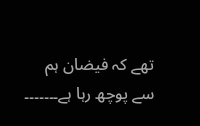تھے کہ فیضان ہم سے پوچھ رہا ہے۔۔۔۔۔۔۔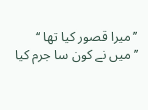’’میرا قصور کیا تھا ‘‘
’’میں نے کون سا جرم کیا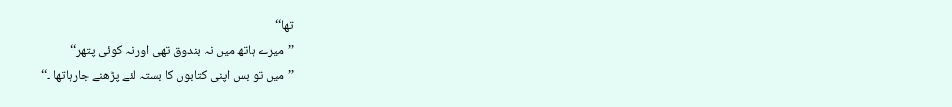تھا‘‘
’’میرے ہاتھ میں نہ بندوق تھی اورنہ کوئی پتھر‘‘
’’میں تو بس اپنی کتابوں کا بستہ لئے پڑھنے جارہاتھا ۔‘‘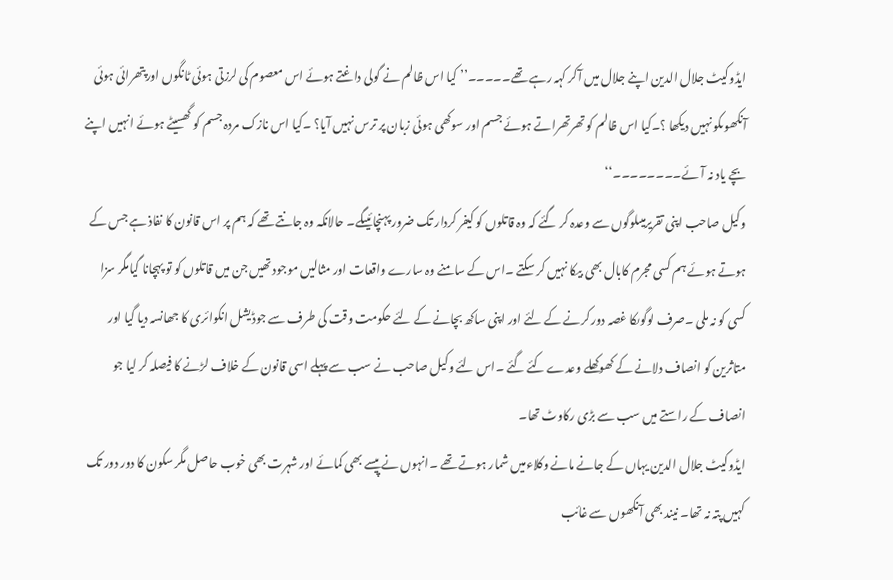ایڈوکیٹ جلال الدین اپنے جلال میں آکر کہہ رہے تھے۔۔۔۔۔’’ کیا اس ظالم نے گولی داغتے ہوئے اس معصوم کی لرزتی ہوئی ٹانگوں اورپتھرائی ہوئی آنکھوںکو نہیں دیکھا ؟۔کیا اس ظالم کو تھرتھراتے ہوئے جسم اور سوکھی ہوئی زبان پر ترس نہیں آیا؟ ۔کیا اس نازک مردہ جسم کو گھسیٹے ہوئے انہیں اپنے بچے یاد نہ آئے۔۔۔۔۔۔۔۔‘‘
وکیل صاحب اپنی تقریرمیںلوگوں سے وعدہ کر گئے کہ وہ قاتلوں کو کیفر کردار تک ضرور پہنچائیںگے۔ حالانکہ وہ جانتے تھے کہ ہم پر اس قانون کا نفاذ ہے جس کے ہوتے ہوئے ہم کسی مجرم کابال بھی بیکا نہیں کر سکتے ۔اس کے سامنے وہ سارے واقعات اور مثالیں موجود تھیں جن میں قاتلوں کو تو پہچانا گیامگر سزا کسی کو نہ ملی ۔صرف لوگوںکا غصہ دور کرنے کے لئے اور اپنی ساکھ بچانے کے لئے حکومت وقت کی طرف سے جوڈیشل انکوائری کا جھانسہ دیا گیا اور متاثرین کو انصاف دلانے کے کھوکھلے وعدے کئے گئے ۔اس لئے وکیل صاحب نے سب سے پہلے اسی قانون کے خلاف لڑنے کا فیصلہ کر لیا جو انصاف کے راستے میں سب سے بڑی رکاوٹ تھا۔
ایڈوکیٹ جلال الدین یہاں کے جانے مانے وکلاءمیں شمار ہوتے تھے ۔انہوں نے پیسے بھی کمائے اور شہرت بھی خوب حاصل مگر سکون کا دور دور تک کہیں پتہ نہ تھا۔ نیند بھی آنکھوں سے غائب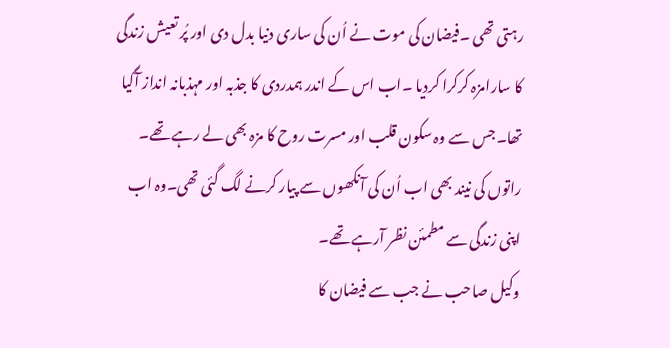رہتی تھی ۔فیضان کی موت نے اُن کی ساری دنیا بدل دی اور پُر تعیش زندگی کا سارامزہ کرکرا کردیا ۔اب اس کے اندر ہمدردی کا جذبہ اور مہذبانہ انداز آگیا تھا۔جس سے وہ سکون قلب اور مسرت روح کا مزہ بھی لے رہے تھے۔ راتوں کی نیند بھی اب اُن کی آنکھوں سے پیار کرنے لگ گئی تھی۔وہ اب اپنی زندگی سے مطمئن نظر آرہے تھے۔
وکیل صاحب نے جب سے فیضان کا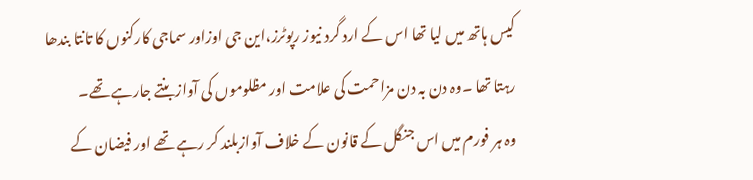کیس ہاتھ میں لیا تھا اس کے ارد گرد نیوز رپوٹرز،این جی اوزاور سماجی کارکنوں کا تانتا بندھا رہتا تھا ۔وہ دن بہ دن مزاحمت کی علامت اور مظلوموں کی آوازبنتے جارہے تھے۔
وہ ہر فورم میں اس جنگل کے قانون کے خلاف آوازبلند کر رہے تھے اور فیضان کے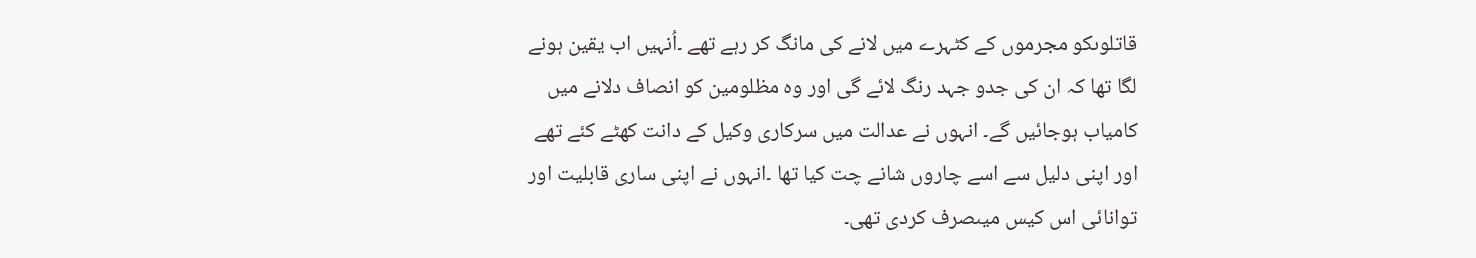قاتلوںکو مجرموں کے کٹہرے میں لانے کی مانگ کر رہے تھے ۔اُنہیں اب یقین ہونے لگا تھا کہ ان کی جدو جہد رنگ لائے گی اور وہ مظلومین کو انصاف دلانے میں کامیاب ہوجائیں گے۔ انہوں نے عدالت میں سرکاری وکیل کے دانت کھٹے کئے تھے اور اپنی دلیل سے اسے چاروں شانے چت کیا تھا ۔انہوں نے اپنی ساری قابلیت اور توانائی اس کیس میںصرف کردی تھی۔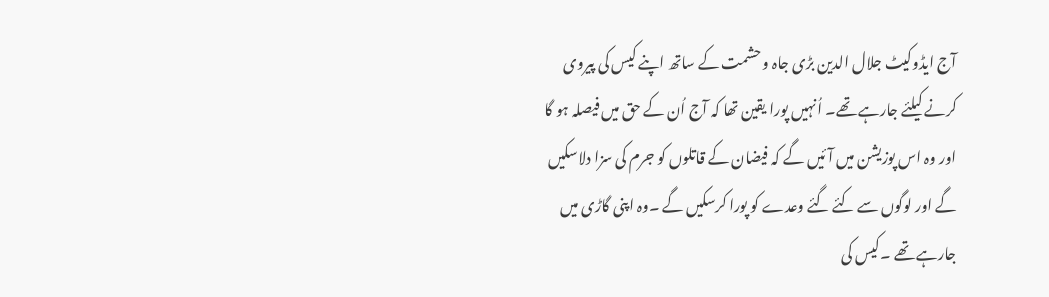آج ایڈوکیٹ جلال الدین بڑی جاہ و حشمت کے ساتھ اپنے کیس کی پیروی کرنے کیلئے جارہے تھے۔ اُنہیں پورا یقین تھا کہ آج اُن کے حق میں فیصلہ ہو گا اور وہ اس پوزیشن میں آئیں گے کہ فیضان کے قاتلوں کو جرم کی سزا دلاسکیں گے اور لوگوں سے کئے گئے وعدے کو پورا کرسکیں گے ۔وہ اپنی گاڑی میں جارہے تھے ۔کیس کی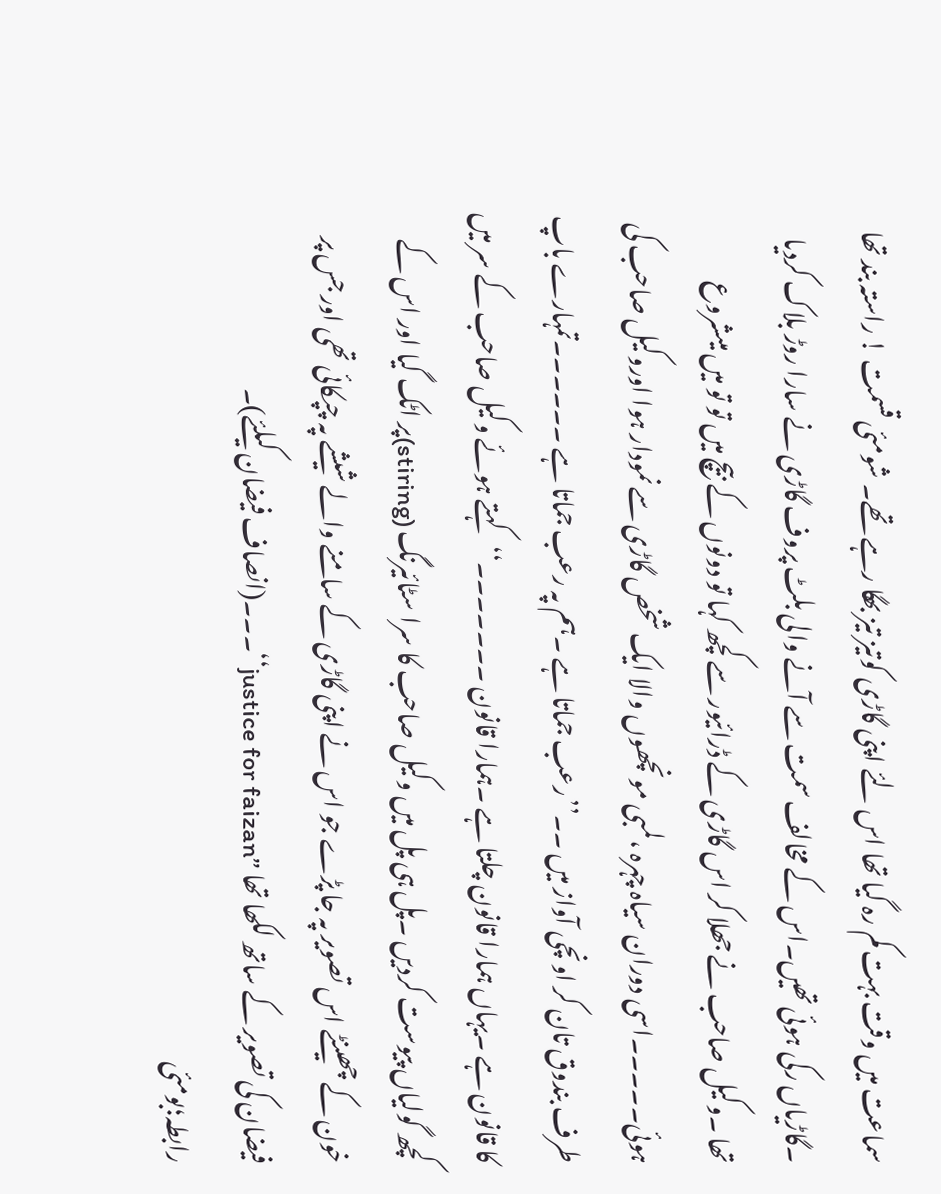سماعت میں وقت بہت کم رہ گیا تھا اس لئے اپنی گاڑی کوتیز تیز بھگا رہے تھے۔ شومئی قسمت ! راستہ بند تھا ۔گاڑیاں رکی ہوئی تھیں۔اس کے مخالف سمت سے آنے والی بلٹ پروف گاڑی نے سارا روڑ بلاک کردیا تھا ۔وکیل صاحب نے جھلا کر اس گاڑی کے ڈرائیور سے کچھ کہا تو دونوں کے بیچ میں تو تو میں میںشروع ہوئی۔۔۔۔۔اسی دوران سیاہ چہرہ ،لمبی مونچھوں والا ایک شخص گاڑی سے نمودار ہوا اوروکیل صاحب کی طرف بندوق تان کر اونچی آواز میں ۔۔’’رعب جماتا ہے ۔ہم پہ رعب جماتا ہے ۔۔۔۔۔۔تمہارے باپ کا قانون ہے ۔یہاں ہمارا قانون چلتا ہے ۔ہمارا قانون ۔۔۔۔۔۔۔‘‘کہتے ہوئے وکیل صاحب کے سر میں کچھ گولیاں پیوست کردیں ۔پل ہی پل میں وکیل صاحب کا سرا سٹائیرنگ (stiring)پر اٹک گیا اور اس کے خون کے چھینٹے اس تصویر پہ جا پڑے جو اس نے اپنی گاڑی کے سامنے والے شیشے پہ چپکائی تھی اور جس پر فیضان کی تصویر کے ساتھ لکھا تھا ’’justice for faizan‘‘۔۔۔(انصاف فیضان کیلئے)۔
رابطہ؛بومئی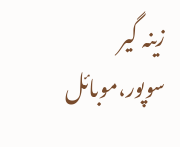زینہ گیر سوپور،موبائل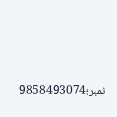نمبر؛9858493074